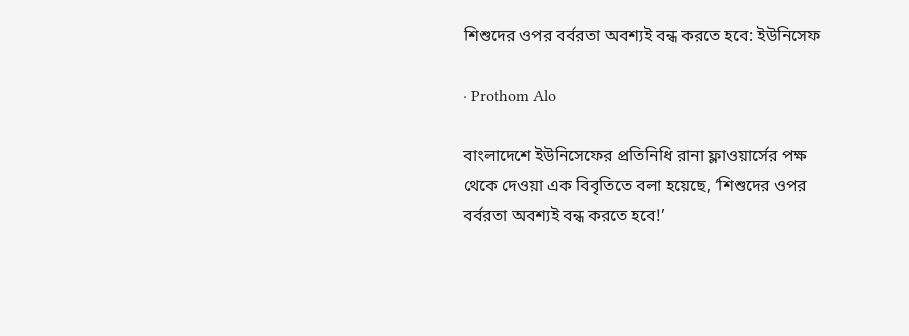শিশুদের ওপর বর্বরতা অবশ্যই বন্ধ করতে হবে: ইউনিসেফ

· Prothom Alo

বাংলাদেশে ইউনিসেফের প্রতিনিধি রানা ফ্লাওয়ার্সের পক্ষ থেকে দেওয়া এক বিবৃতিতে বলা হয়েছে, ‘শিশুদের ওপর বর্বরতা অবশ্যই বন্ধ করতে হবে!’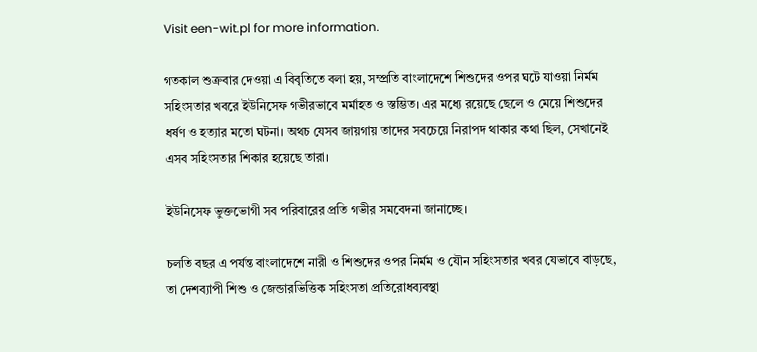Visit een-wit.pl for more information.

গতকাল শুক্রবার দেওয়া এ বিবৃতিতে বলা হয়, সম্প্রতি বাংলাদেশে শিশুদের ওপর ঘটে যাওয়া নির্মম সহিংসতার খবরে ইউনিসেফ গভীরভাবে মর্মাহত ও স্তম্ভিত। এর মধ্যে রয়েছে ছেলে ও মেয়ে শিশুদের ধর্ষণ ও হত্যার মতো ঘটনা। অথচ যেসব জায়গায় তাদের সবচেয়ে নিরাপদ থাকার কথা ছিল, সেখানেই এসব সহিংসতার শিকার হয়েছে তারা।

ইউনিসেফ ভুক্তভোগী সব পরিবারের প্রতি গভীর সমবেদনা জানাচ্ছে।

চলতি বছর এ পর্যন্ত বাংলাদেশে নারী ও শিশুদের ওপর নির্মম ও যৌন সহিংসতার খবর যেভাবে বাড়ছে, তা দেশব্যাপী শিশু ও জেন্ডারভিত্তিক সহিংসতা প্রতিরোধব্যবস্থা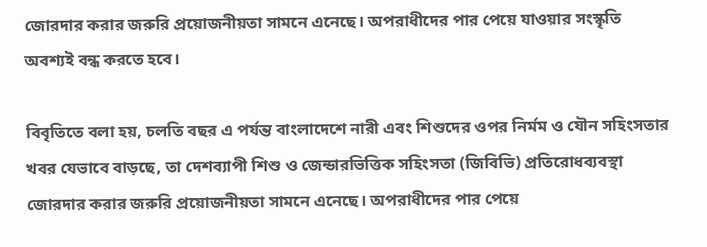জোরদার করার জরুরি প্রয়োজনীয়তা সামনে এনেছে। অপরাধীদের পার পেয়ে যাওয়ার সংস্কৃতি অবশ্যই বন্ধ করতে হবে।

বিবৃতিতে বলা হয়, চলতি বছর এ পর্যন্ত বাংলাদেশে নারী এবং শিশুদের ওপর নির্মম ও যৌন সহিংসতার খবর যেভাবে বাড়ছে, তা দেশব্যাপী শিশু ও জেন্ডারভিত্তিক সহিংসতা (জিবিভি) প্রতিরোধব্যবস্থা জোরদার করার জরুরি প্রয়োজনীয়তা সামনে এনেছে। অপরাধীদের পার পেয়ে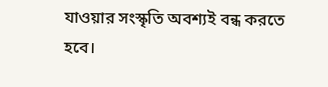যাওয়ার সংস্কৃতি অবশ্যই বন্ধ করতে হবে।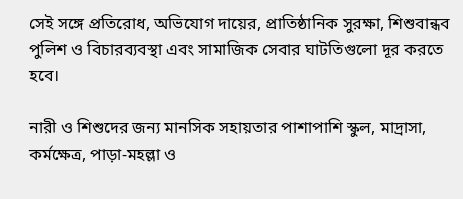সেই সঙ্গে প্রতিরোধ, অভিযোগ দায়ের, প্রাতিষ্ঠানিক সুরক্ষা, শিশুবান্ধব পুলিশ ও বিচারব্যবস্থা এবং সামাজিক সেবার ঘাটতিগুলো দূর করতে হবে।

নারী ও শিশুদের জন্য মানসিক সহায়তার পাশাপাশি স্কুল, মাদ্রাসা, কর্মক্ষেত্র, পাড়া-মহল্লা ও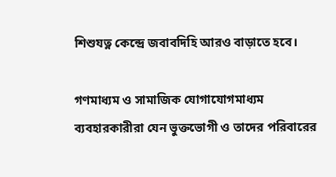শিশুযত্ন কেন্দ্রে জবাবদিহি আরও বাড়াতে হবে।

গণমাধ্যম ও সামাজিক যোগাযোগমাধ্যম ব্যবহারকারীরা যেন ভুক্তভোগী ও তাদের পরিবারের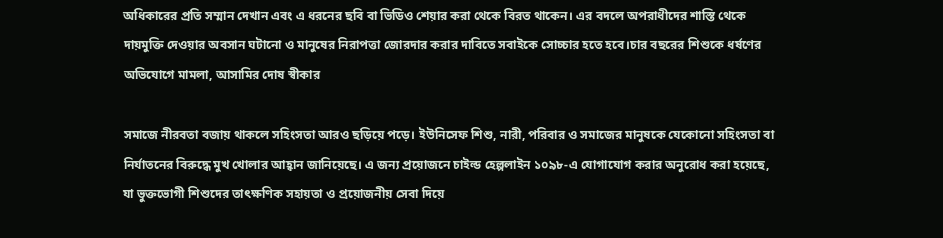অধিকারের প্রতি সম্মান দেখান এবং এ ধরনের ছবি বা ভিডিও শেয়ার করা থেকে বিরত থাকেন। এর বদলে অপরাধীদের শাস্তি থেকে দায়মুক্তি দেওয়ার অবসান ঘটানো ও মানুষের নিরাপত্তা জোরদার করার দাবিতে সবাইকে সোচ্চার হতে হবে।চার বছরের শিশুকে ধর্ষণের অভিযোগে মামলা, আসামির দোষ স্বীকার

সমাজে নীরবতা বজায় থাকলে সহিংসতা আরও ছড়িয়ে পড়ে। ইউনিসেফ শিশু, নারী, পরিবার ও সমাজের মানুষকে যেকোনো সহিংসতা বা নির্যাতনের বিরুদ্ধে মুখ খোলার আহ্বান জানিয়েছে। এ জন্য প্রয়োজনে চাইল্ড হেল্পলাইন ১০৯৮-এ যোগাযোগ করার অনুরোধ করা হয়েছে, যা ভুক্তভোগী শিশুদের তাৎক্ষণিক সহায়তা ও প্রয়োজনীয় সেবা দিয়ে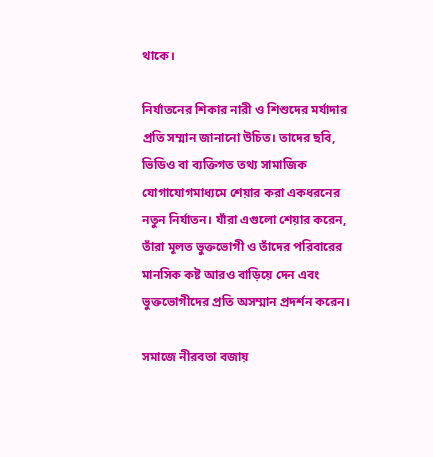থাকে।

নির্যাতনের শিকার নারী ও শিশুদের মর্যাদার প্রতি সম্মান জানানো উচিত। তাদের ছবি, ভিডিও বা ব্যক্তিগত তথ্য সামাজিক যোগাযোগমাধ্যমে শেয়ার করা একধরনের নতুন নির্যাতন। যাঁরা এগুলো শেয়ার করেন, তাঁরা মূলত ভুক্তভোগী ও তাঁদের পরিবারের মানসিক কষ্ট আরও বাড়িয়ে দেন এবং ভুক্তভোগীদের প্রতি অসম্মান প্রদর্শন করেন।

সমাজে নীরবতা বজায়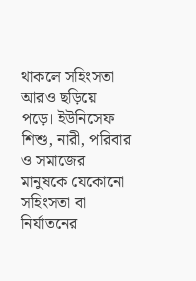থাকলে সহিংসতা আরও ছড়িয়ে পড়ে। ইউনিসেফ শিশু, নারী, পরিবার ও সমাজের মানুষকে যেকোনো সহিংসতা বা নির্যাতনের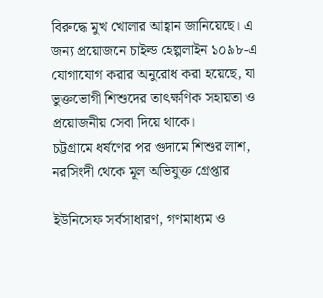বিরুদ্ধে মুখ খোলার আহ্বান জানিয়েছে। এ জন্য প্রয়োজনে চাইল্ড হেল্পলাইন ১০৯৮-এ যোগাযোগ করার অনুরোধ করা হয়েছে, যা ভুক্তভোগী শিশুদের তাৎক্ষণিক সহায়তা ও প্রয়োজনীয় সেবা দিয়ে থাকে।
চট্টগ্রামে ধর্ষণের পর গুদামে শিশুর লাশ, নরসিংদী থেকে মূল অভিযুক্ত গ্রেপ্তার

ইউনিসেফ সর্বসাধারণ, গণমাধ্যম ও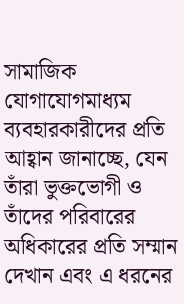সামাজিক যোগাযোগমাধ্যম ব্যবহারকারীদের প্রতি আহ্বান জানাচ্ছে, যেন তাঁরা ভুক্তভোগী ও তাঁদের পরিবারের অধিকারের প্রতি সম্মান দেখান এবং এ ধরনের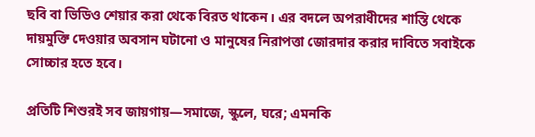ছবি বা ভিডিও শেয়ার করা থেকে বিরত থাকেন। এর বদলে অপরাধীদের শাস্তি থেকে দায়মুক্তি দেওয়ার অবসান ঘটানো ও মানুষের নিরাপত্তা জোরদার করার দাবিতে সবাইকে সোচ্চার হতে হবে।

প্রতিটি শিশুরই সব জায়গায়—সমাজে, স্কুলে, ঘরে; এমনকি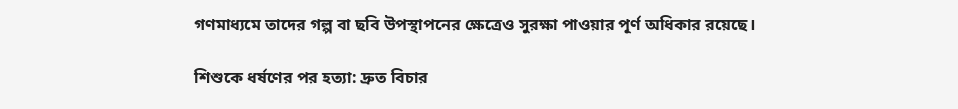গণমাধ্যমে তাদের গল্প বা ছবি উপস্থাপনের ক্ষেত্রেও সুরক্ষা পাওয়ার পূর্ণ অধিকার রয়েছে।

শিশুকে ধর্ষণের পর হত্যা: দ্রুত বিচার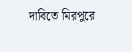দাবিতে মিরপুরে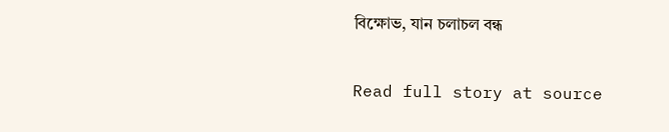বিক্ষোভ, যান চলাচল বন্ধ

Read full story at source